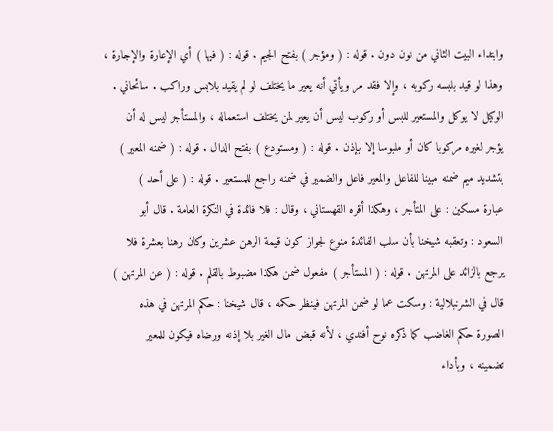وابتداء البيت الثاني من نون دون . قوله : ( ومؤجر ) بفتح الجيم . قوله : ( فيها ) أي الإعارة والإجارة ،
وهذا لو قيد بلبسه ركوبه ، وإلا فقد مر ويأتي أنه يعير ما يختلف لو لم يقيد بلابس وراكب . سائحاني .
الوكيل لا يوكل والمستعير للبس أو ركوب ليس أن يعير لمن يختلف استعماله ، والمستأجر ليس له أن
يؤجر لغيره مركوبا كان أو ملبوسا إلا بإذن . قوله : ( ومستودع ) بفتح الدال . قوله : ( ضمنه المعير )
بتشديد ميم ضمنه مبينا للفاعل والمعير فاعل والضمير في ضمنه راجع للمستعير . قوله : ( على أحد )
عبارة مسكين : على المتأجر ، وهكذا أقره القهستاني ، وقال : فلا فائدة في النكرة العامة . قال أبو
السعود : وتعقبه شيخنا بأن سلب الفائدة منوع لجواز كون قيمة الرهن عشرين وكان رهنا بعشرة فلا
يرجع بالزائد على المرتهن . قوله : ( المستأجر ) مفعول ضمن هكذا مضبوط بالقلم . قوله : ( عن المرتهن )
قال في الشرنبلالية : وسكت عما لو ضمن المرتهن فينظر حكمه ، قال شيخنا : حكم المرتهن في هذه
الصورة حكم الغاضب كما ذكره نوح أفندي ، لأنه قبض مال الغير بلا إذنه ورضاه فيكون للمعير
تضمينه ، وبأداء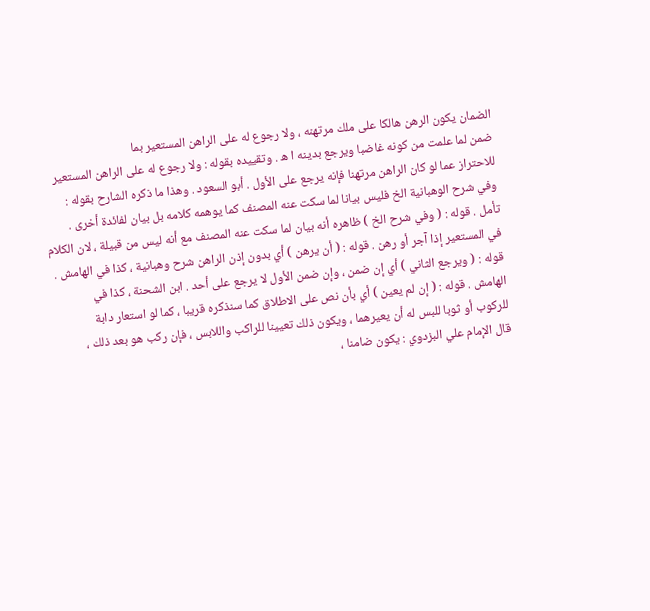الضمان يكون الرهن هالكا على ملك مرتهنه ، ولا رجوع له على الراهن المستعير بما
ضمن لما علمت من كونه غاضبا ويرجع بدينه ا ه . وتقييده بقوله : ولا رجوع له على الراهن المستعير
للاحتراز عما لو كان الراهن مرتهنا فإنه يرجع على الأول . أبو السعود . وهذا ما ذكره الشارح بقوله :
وفي شرح الوهبانية الخ فليس بيانا لما سكت عنه المصنف كما يوهمه كلامه بل بيان لفائدة أخرى .
تأمل . قوله : ( وفي شرح الخ ) ظاهره أنه بيان لما سكت عنه المصنف مع أنه ليس من قبيلة ، لان الكلام
في المستعير إذا آجر أو رهن . قوله : ( أن يرهن ) أي بدون إذن الراهن شرح وهبانية ، كذا في الهامش .
قوله : ( ويرجع الثاني ) أي إن ضمن ، وإن ضمن الأول لا يرجع على أحد . ابن الشحنة ، كذا في
الهامش . قوله : ( إن لم يعين ) أي بأن نص على الاطلاق كما سنذكره قريبا ، كما لو استعار دابة
للركوب أو ثوبا للبس له أن يعيرهما ، ويكون ذلك تعيينا للراكب واللابس ، فإن ركب هو بعد ذلك ،
قال الإمام علي البزدوي : يكون ضامنا ،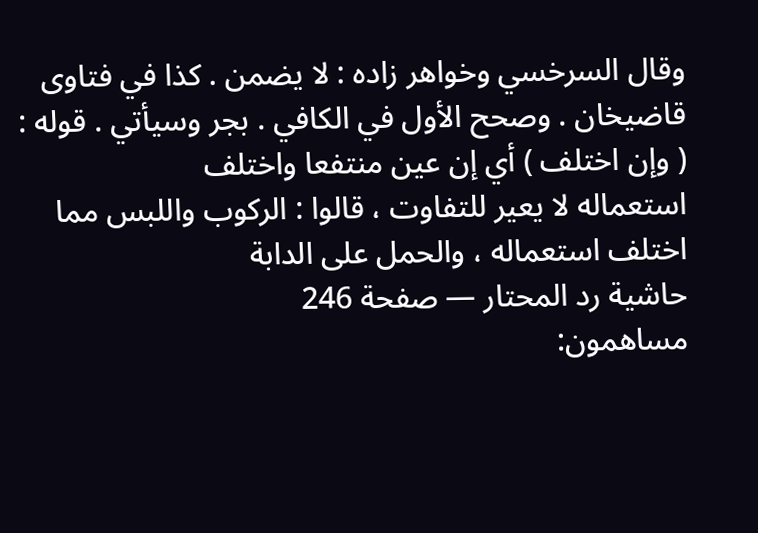وقال السرخسي وخواهر زاده : لا يضمن . كذا في فتاوى
قاضيخان . وصحح الأول في الكافي . بجر وسيأتي . قوله : ( وإن اختلف ) أي إن عين منتفعا واختلف
استعماله لا يعير للتفاوت ، قالوا : الركوب واللبس مما اختلف استعماله ، والحمل على الدابة
حاشية رد المحتار — صفحة 246
مساهمون: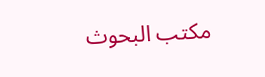مكتب البحوث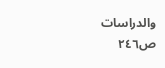والدراسات
ص٢٤٦